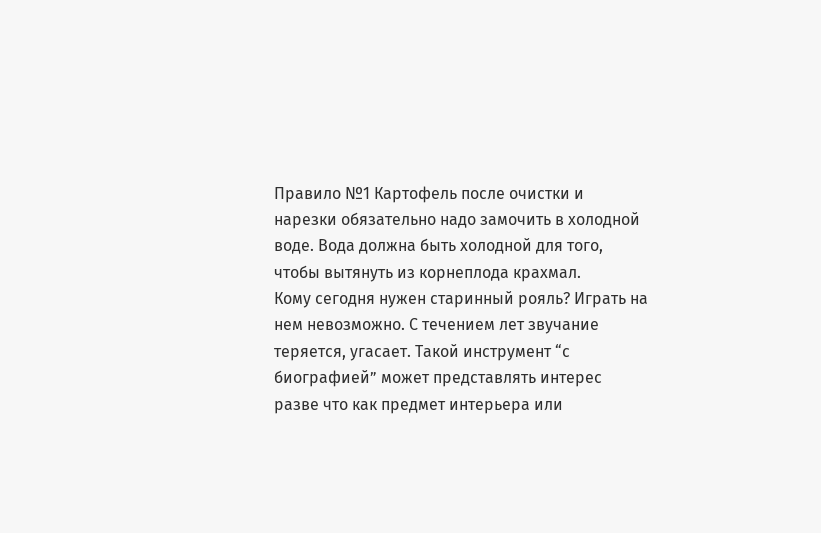Правило №1 Картофель после очистки и нарезки обязательно надо замочить в холодной воде. Вода должна быть холодной для того, чтобы вытянуть из корнеплода крахмал.
Кому сегодня нужен старинный рояль? Играть на нем невозможно. С течением лет звучание теряется, угасает. Такой инструмент “с биографией” может представлять интерес разве что как предмет интерьера или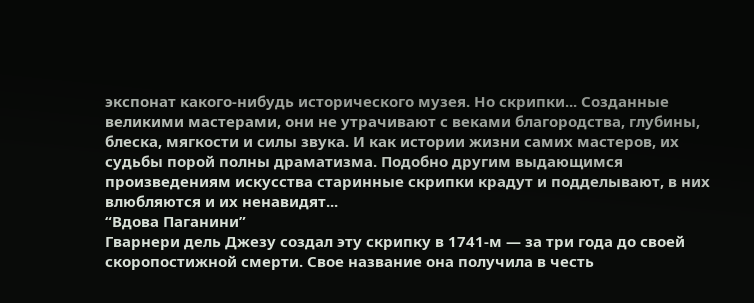экспонат какого-нибудь исторического музея. Но скрипки... Созданные великими мастерами, они не утрачивают с веками благородства, глубины, блеска, мягкости и силы звука. И как истории жизни самих мастеров, их судьбы порой полны драматизма. Подобно другим выдающимся произведениям искусства старинные скрипки крадут и подделывают, в них влюбляются и их ненавидят...
“Вдова Паганини”
Гварнери дель Джезу создал эту скрипку в 1741-м — за три года до своей скоропостижной смерти. Свое название она получила в честь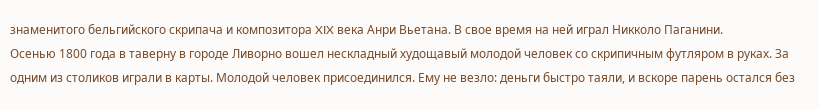знаменитого бельгийского скрипача и композитора XIX века Анри Вьетана. В свое время на ней играл Никколо Паганини.
Осенью 1800 года в таверну в городе Ливорно вошел нескладный худощавый молодой человек со скрипичным футляром в руках. За одним из столиков играли в карты. Молодой человек присоединился. Ему не везло: деньги быстро таяли, и вскоре парень остался без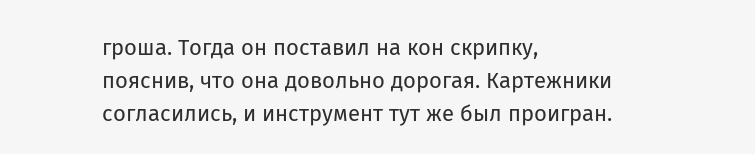гроша. Тогда он поставил на кон скрипку, пояснив, что она довольно дорогая. Картежники согласились, и инструмент тут же был проигран.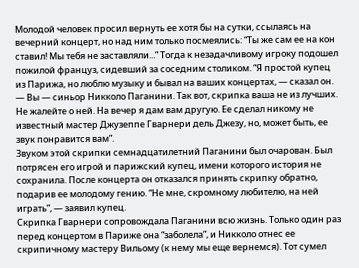Молодой человек просил вернуть ее хотя бы на сутки, ссылаясь на вечерний концерт, но над ним только посмеялись: “Ты же сам ее на кон ставил! Мы тебя не заставляли...” Тогда к незадачливому игроку подошел пожилой француз, сидевший за соседним столиком. “Я простой купец из Парижа, но люблю музыку и бывал на ваших концертах, — сказал он. — Вы — синьор Никколо Паганини. Так вот, скрипка ваша не из лучших. Не жалейте о ней. На вечер я дам вам другую. Ее сделал никому не известный мастер Джузеппе Гварнери дель Джезу, но, может быть, ее звук понравится вам”.
Звуком этой скрипки семнадцатилетний Паганини был очарован. Был потрясен его игрой и парижский купец, имени которого история не сохранила. После концерта он отказался принять скрипку обратно, подарив ее молодому гению. “Не мне, скромному любителю, на ней играть”, — заявил купец.
Скрипка Гварнери сопровождала Паганини всю жизнь. Только один раз перед концертом в Париже она “заболела”, и Никколо отнес ее скрипичному мастеру Вильому (к нему мы еще вернемся). Тот сумел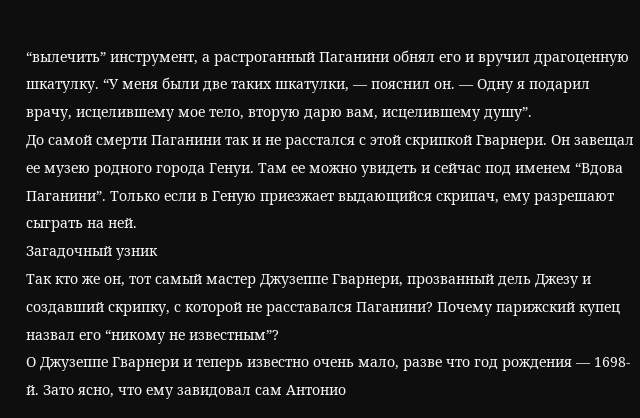“вылечить” инструмент, а растроганный Паганини обнял его и вручил драгоценную шкатулку. “У меня были две таких шкатулки, — пояснил он. — Одну я подарил врачу, исцелившему мое тело, вторую дарю вам, исцелившему душу”.
До самой смерти Паганини так и не расстался с этой скрипкой Гварнери. Он завещал ее музею родного города Генуи. Там ее можно увидеть и сейчас под именем “Вдова Паганини”. Только если в Геную приезжает выдающийся скрипач, ему разрешают сыграть на ней.
Загадочный узник
Так кто же он, тот самый мастер Джузеппе Гварнери, прозванный дель Джезу и создавший скрипку, с которой не расставался Паганини? Почему парижский купец назвал его “никому не известным”?
О Джузеппе Гварнери и теперь известно очень мало, разве что год рождения — 1698-й. Зато ясно, что ему завидовал сам Антонио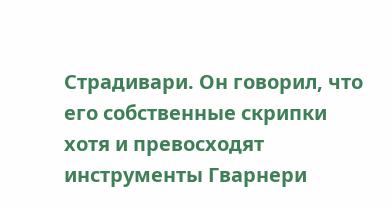Страдивари. Он говорил, что его собственные скрипки хотя и превосходят инструменты Гварнери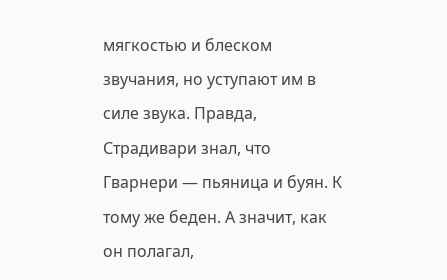мягкостью и блеском звучания, но уступают им в силе звука. Правда, Страдивари знал, что Гварнери — пьяница и буян. К тому же беден. А значит, как он полагал,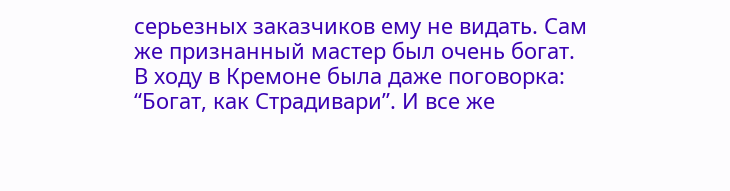серьезных заказчиков ему не видать. Сам же признанный мастер был очень богат. В ходу в Кремоне была даже поговорка: “Богат, как Страдивари”. И все же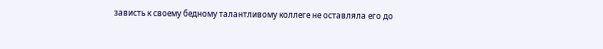зависть к своему бедному талантливому коллеге не оставляла его до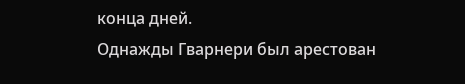конца дней.
Однажды Гварнери был арестован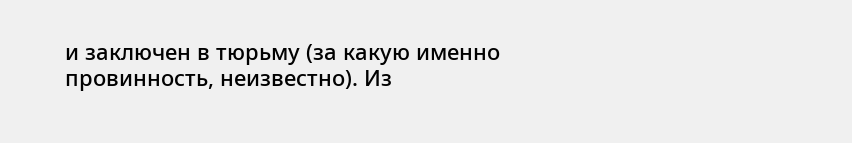и заключен в тюрьму (за какую именно провинность, неизвестно). Из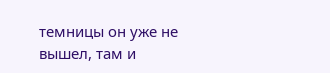темницы он уже не вышел, там и